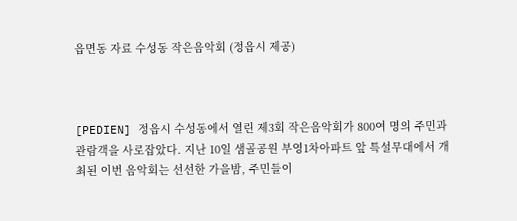읍면동 자료 수성동 작은음악회 (정읍시 제공)



[PEDIEN] 정읍시 수성동에서 열린 제3회 작은음악회가 800여 명의 주민과 관람객을 사로잡았다. 지난 10일 샘골공원 부영1차아파트 앞 특설무대에서 개최된 이번 음악회는 선선한 가을밤, 주민들이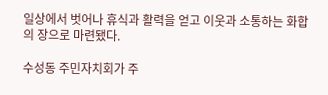일상에서 벗어나 휴식과 활력을 얻고 이웃과 소통하는 화합의 장으로 마련됐다.

수성동 주민자치회가 주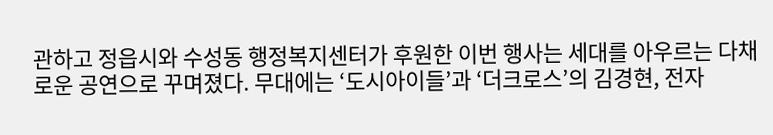관하고 정읍시와 수성동 행정복지센터가 후원한 이번 행사는 세대를 아우르는 다채로운 공연으로 꾸며졌다. 무대에는 ‘도시아이들’과 ‘더크로스’의 김경현, 전자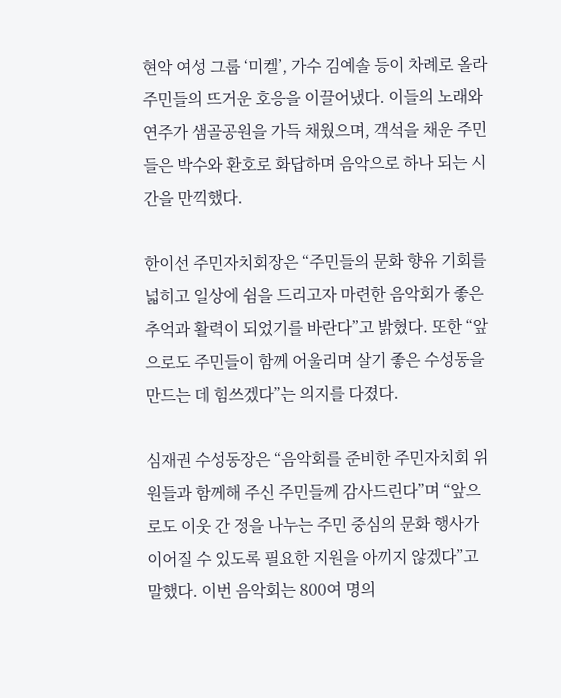현악 여성 그룹 ‘미켈’, 가수 김예솔 등이 차례로 올라 주민들의 뜨거운 호응을 이끌어냈다. 이들의 노래와 연주가 샘골공원을 가득 채웠으며, 객석을 채운 주민들은 박수와 환호로 화답하며 음악으로 하나 되는 시간을 만끽했다.

한이선 주민자치회장은 “주민들의 문화 향유 기회를 넓히고 일상에 쉼을 드리고자 마련한 음악회가 좋은 추억과 활력이 되었기를 바란다”고 밝혔다. 또한 “앞으로도 주민들이 함께 어울리며 살기 좋은 수성동을 만드는 데 힘쓰겠다”는 의지를 다졌다.

심재권 수성동장은 “음악회를 준비한 주민자치회 위원들과 함께해 주신 주민들께 감사드린다”며 “앞으로도 이웃 간 정을 나누는 주민 중심의 문화 행사가 이어질 수 있도록 필요한 지원을 아끼지 않겠다”고 말했다. 이번 음악회는 800여 명의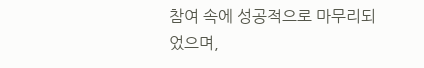참여 속에 성공적으로 마무리되었으며,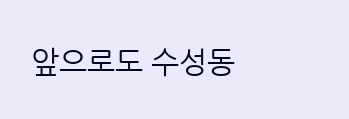앞으로도 수성동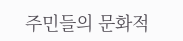주민들의 문화적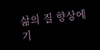삶의 질 향상에 기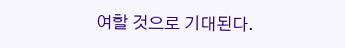여할 것으로 기대된다.